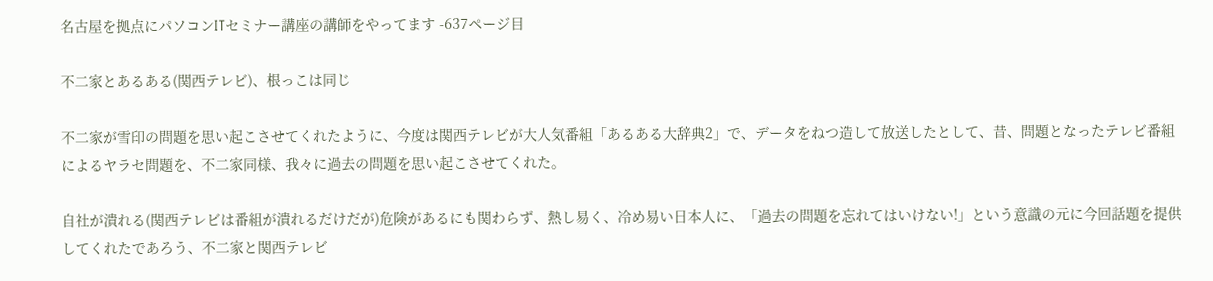名古屋を拠点にパソコンITセミナー講座の講師をやってます -637ページ目

不二家とあるある(関西テレビ)、根っこは同じ

不二家が雪印の問題を思い起こさせてくれたように、今度は関西テレビが大人気番組「あるある大辞典2」で、データをねつ造して放送したとして、昔、問題となったテレビ番組によるヤラセ問題を、不二家同様、我々に過去の問題を思い起こさせてくれた。

自社が潰れる(関西テレビは番組が潰れるだけだが)危険があるにも関わらず、熱し易く、冷め易い日本人に、「過去の問題を忘れてはいけない!」という意識の元に今回話題を提供してくれたであろう、不二家と関西テレビ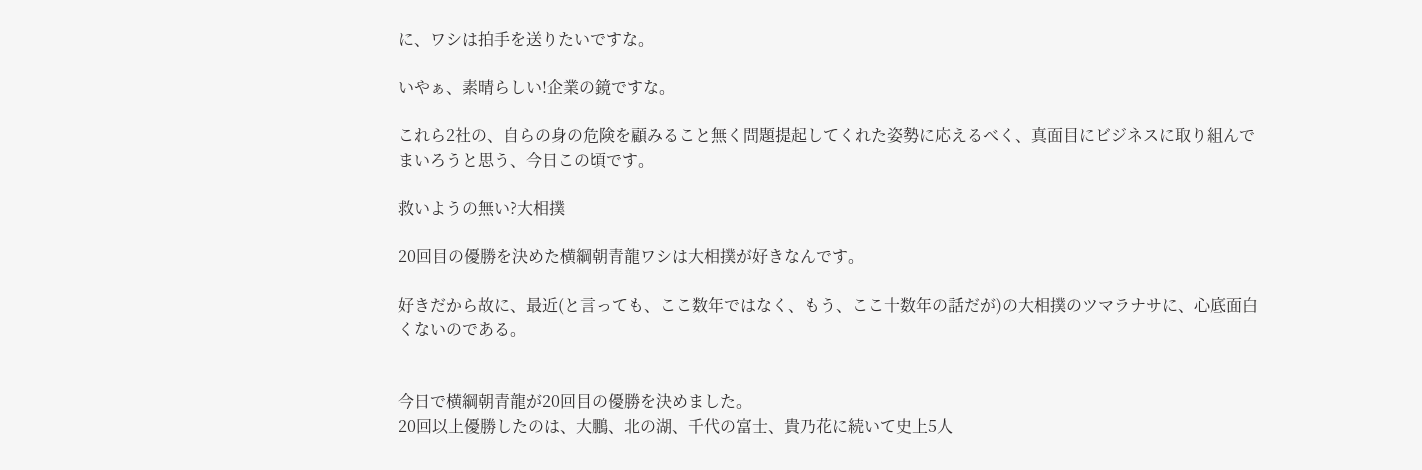に、ワシは拍手を送りたいですな。

いやぁ、素晴らしい!企業の鏡ですな。

これら2社の、自らの身の危険を顧みること無く問題提起してくれた姿勢に応えるべく、真面目にビジネスに取り組んでまいろうと思う、今日この頃です。

救いようの無い?大相撲

20回目の優勝を決めた横綱朝青龍ワシは大相撲が好きなんです。

好きだから故に、最近(と言っても、ここ数年ではなく、もう、ここ十数年の話だが)の大相撲のツマラナサに、心底面白くないのである。


今日で横綱朝青龍が20回目の優勝を決めました。
20回以上優勝したのは、大鵬、北の湖、千代の富士、貴乃花に続いて史上5人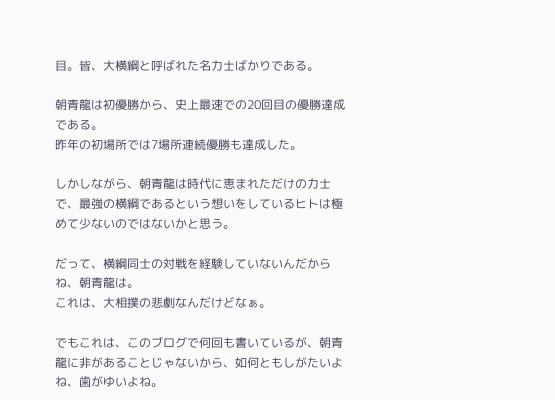目。皆、大横綱と呼ばれた名力士ばかりである。

朝青龍は初優勝から、史上最速での20回目の優勝達成である。
昨年の初場所では7場所連続優勝も達成した。

しかしながら、朝青龍は時代に恵まれただけの力士で、最強の横綱であるという想いをしているヒトは極めて少ないのではないかと思う。

だって、横綱同士の対戦を経験していないんだからね、朝青龍は。
これは、大相撲の悲劇なんだけどなぁ。

でもこれは、このブログで何回も書いているが、朝青龍に非があることじゃないから、如何ともしがたいよね、歯がゆいよね。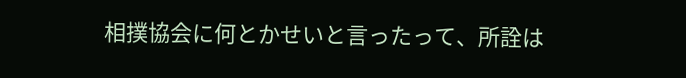相撲協会に何とかせいと言ったって、所詮は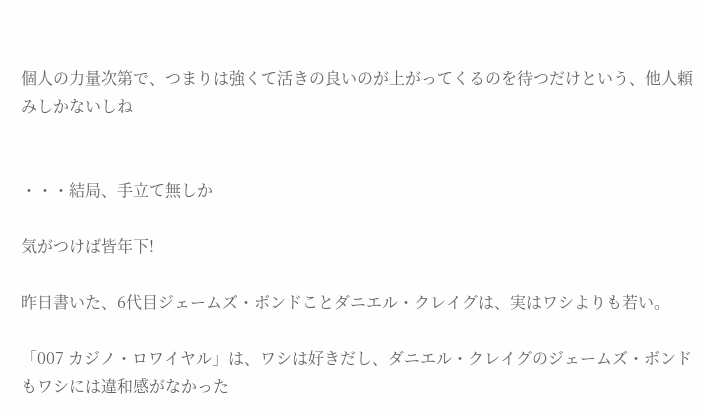個人の力量次第で、つまりは強くて活きの良いのが上がってくるのを待つだけという、他人頼みしかないしね


・・・結局、手立て無しか

気がつけば皆年下!

昨日書いた、6代目ジェームズ・ボンドことダニエル・クレイグは、実はワシよりも若い。

「007 カジノ・ロワイヤル」は、ワシは好きだし、ダニエル・クレイグのジェームズ・ボンドもワシには違和感がなかった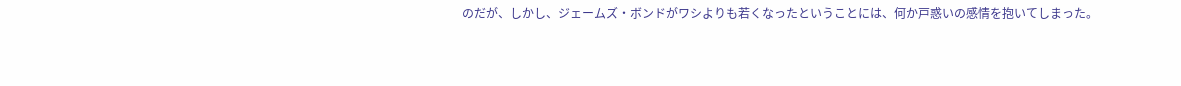のだが、しかし、ジェームズ・ボンドがワシよりも若くなったということには、何か戸惑いの感情を抱いてしまった。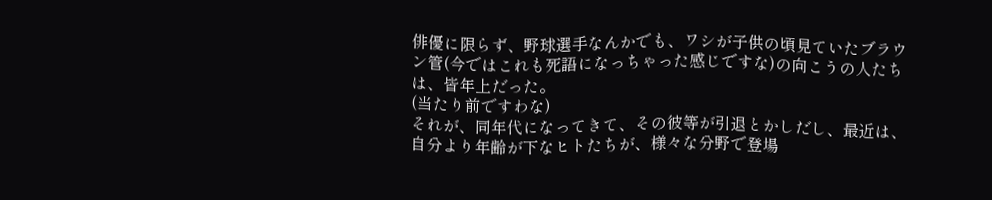俳優に限らず、野球選手なんかでも、ワシが子供の頃見ていたブラウン管(今ではこれも死語になっちゃった感じですな)の向こうの人たちは、皆年上だった。
(当たり前ですわな)
それが、同年代になってきて、その彼等が引退とかしだし、最近は、自分より年齢が下なヒトたちが、様々な分野で登場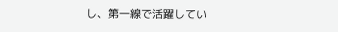し、第一線で活躍してい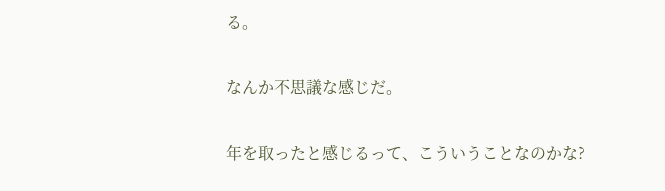る。

なんか不思議な感じだ。

年を取ったと感じるって、こういうことなのかな?